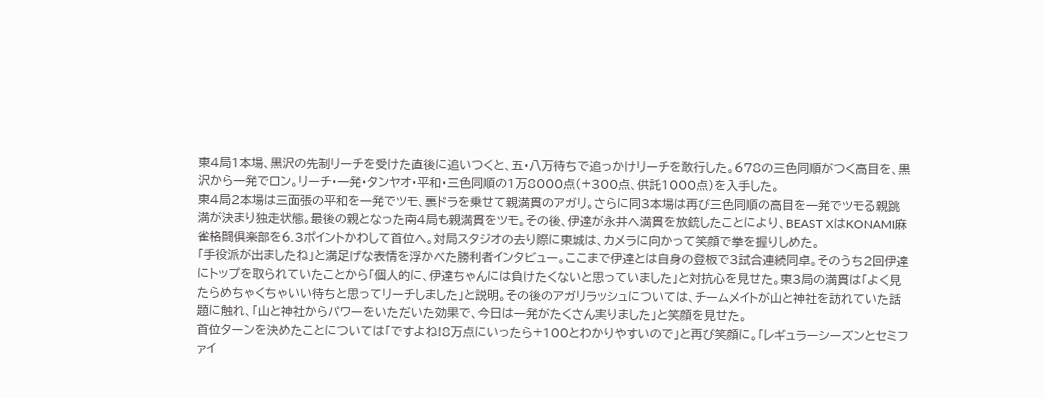東4局1本場、黒沢の先制リーチを受けた直後に追いつくと、五・八万待ちで追っかけリーチを敢行した。678の三色同順がつく高目を、黒沢から一発でロン。リーチ・一発・タンヤオ・平和・三色同順の1万8000点(+300点、供託1000点)を入手した。
東4局2本場は三面張の平和を一発でツモ、裏ドラを乗せて親満貫のアガリ。さらに同3本場は再び三色同順の高目を一発でツモる親跳満が決まり独走状態。最後の親となった南4局も親満貫をツモ。その後、伊達が永井へ満貫を放銃したことにより、BEAST XはKONAMI麻雀格闘倶楽部を6.3ポイントかわして首位へ。対局スタジオの去り際に東城は、カメラに向かって笑顔で拳を握りしめた。
「手役派が出ましたね」と満足げな表情を浮かべた勝利者インタビュー。ここまで伊達とは自身の登板で3試合連続同卓。そのうち2回伊達にトップを取られていたことから「個人的に、伊達ちゃんには負けたくないと思っていました」と対抗心を見せた。東3局の満貫は「よく見たらめちゃくちゃいい待ちと思ってリーチしました」と説明。その後のアガリラッシュについては、チームメイトが山と神社を訪れていた話題に触れ、「山と神社からパワーをいただいた効果で、今日は一発がたくさん実りました」と笑顔を見せた。
首位ターンを決めたことについては「ですよね!8万点にいったら+100とわかりやすいので」と再び笑顔に。「レギュラーシーズンとセミファイ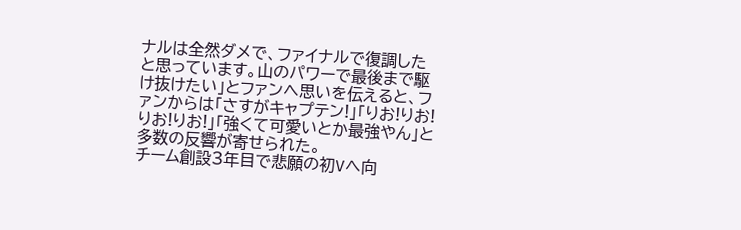ナルは全然ダメで、ファイナルで復調したと思っています。山のパワーで最後まで駆け抜けたい」とファンへ思いを伝えると、ファンからは「さすがキャプテン!」「りお!りお!りお!りお!」「強くて可愛いとか最強やん」と多数の反響が寄せられた。
チーム創設3年目で悲願の初Vへ向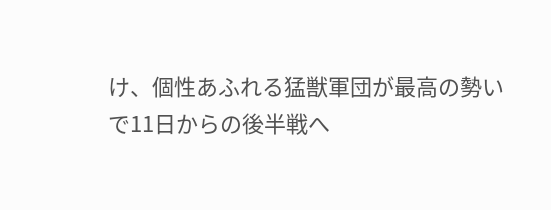け、個性あふれる猛獣軍団が最高の勢いで11日からの後半戦へ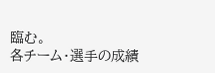臨む。
各チーム・選手の成績